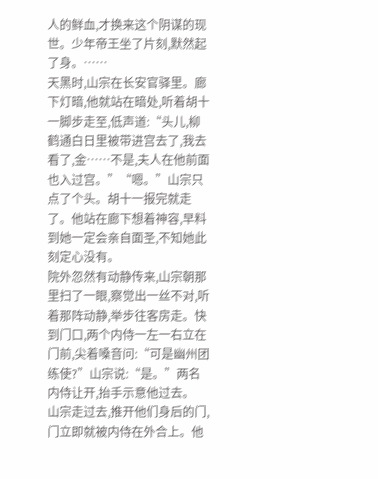人的鲜血,才换来这个阴谋的现世。少年帝王坐了片刻,默然起了身。……
天黑时,山宗在长安官驿里。廊下灯暗,他就站在暗处,听着胡十一脚步走至,低声道:“头儿,柳鹤通白日里被带进宫去了,我去看了,金……不是,夫人在他前面也入过宫。”“嗯。”山宗只点了个头。胡十一报完就走了。他站在廊下想着神容,早料到她一定会亲自面圣,不知她此刻定心没有。
院外忽然有动静传来,山宗朝那里扫了一眼,察觉出一丝不对,听着那阵动静,举步往客房走。快到门口,两个内侍一左一右立在门前,尖着嗓音问:“可是幽州团练使?”山宗说:“是。”两名内侍让开,抬手示意他过去。
山宗走过去,推开他们身后的门,门立即就被内侍在外合上。他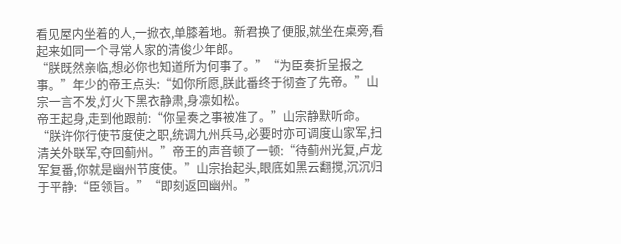看见屋内坐着的人,一掀衣,单膝着地。新君换了便服,就坐在桌旁,看起来如同一个寻常人家的清俊少年郎。
“朕既然亲临,想必你也知道所为何事了。”“为臣奏折呈报之事。”年少的帝王点头:“如你所愿,朕此番终于彻查了先帝。”山宗一言不发,灯火下黑衣静肃,身凛如松。
帝王起身,走到他跟前:“你呈奏之事被准了。”山宗静默听命。“朕许你行使节度使之职,统调九州兵马,必要时亦可调度山家军,扫清关外联军,夺回蓟州。”帝王的声音顿了一顿:“待蓟州光复,卢龙军复番,你就是幽州节度使。”山宗抬起头,眼底如黑云翻搅,沉沉归于平静:“臣领旨。”“即刻返回幽州。”